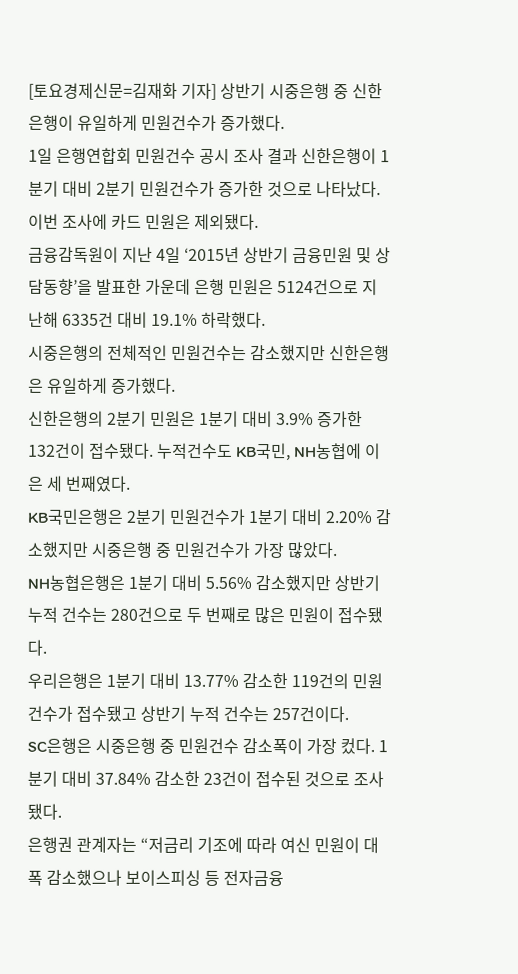[토요경제신문=김재화 기자] 상반기 시중은행 중 신한은행이 유일하게 민원건수가 증가했다.
1일 은행연합회 민원건수 공시 조사 결과 신한은행이 1분기 대비 2분기 민원건수가 증가한 것으로 나타났다. 이번 조사에 카드 민원은 제외됐다.
금융감독원이 지난 4일 ‘2015년 상반기 금융민원 및 상담동향’을 발표한 가운데 은행 민원은 5124건으로 지난해 6335건 대비 19.1% 하락했다.
시중은행의 전체적인 민원건수는 감소했지만 신한은행은 유일하게 증가했다.
신한은행의 2분기 민원은 1분기 대비 3.9% 증가한 132건이 접수됐다. 누적건수도 KB국민, NH농협에 이은 세 번째였다.
KB국민은행은 2분기 민원건수가 1분기 대비 2.20% 감소했지만 시중은행 중 민원건수가 가장 많았다.
NH농협은행은 1분기 대비 5.56% 감소했지만 상반기 누적 건수는 280건으로 두 번째로 많은 민원이 접수됐다.
우리은행은 1분기 대비 13.77% 감소한 119건의 민원건수가 접수됐고 상반기 누적 건수는 257건이다.
SC은행은 시중은행 중 민원건수 감소폭이 가장 컸다. 1분기 대비 37.84% 감소한 23건이 접수된 것으로 조사됐다.
은행권 관계자는 “저금리 기조에 따라 여신 민원이 대폭 감소했으나 보이스피싱 등 전자금융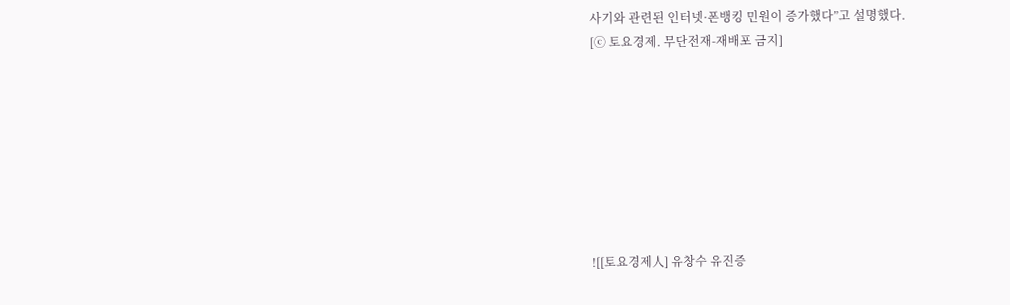사기와 관련된 인터넷·폰뱅킹 민원이 증가했다”고 설명했다.
[ⓒ 토요경제. 무단전재-재배포 금지]








![[토요경제人] 유창수 유진증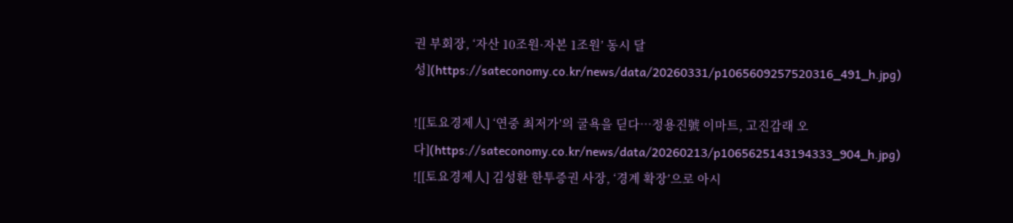권 부회장, ‘자산 10조원·자본 1조원’ 동시 달성](https://sateconomy.co.kr/news/data/20260331/p1065609257520316_491_h.jpg)

![[토요경제人] ‘연중 최저가’의 굴욕을 딛다…정용진號 이마트, 고진감래 오다](https://sateconomy.co.kr/news/data/20260213/p1065625143194333_904_h.jpg)
![[토요경제人] 김성환 한투증권 사장, ‘경계 확장’으로 아시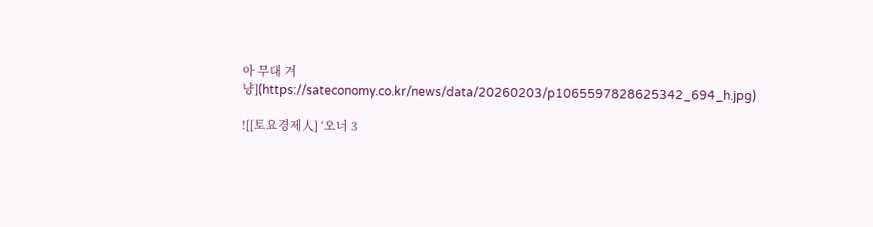아 무대 겨냥](https://sateconomy.co.kr/news/data/20260203/p1065597828625342_694_h.jpg)

![[토요경제人] ‘오너 3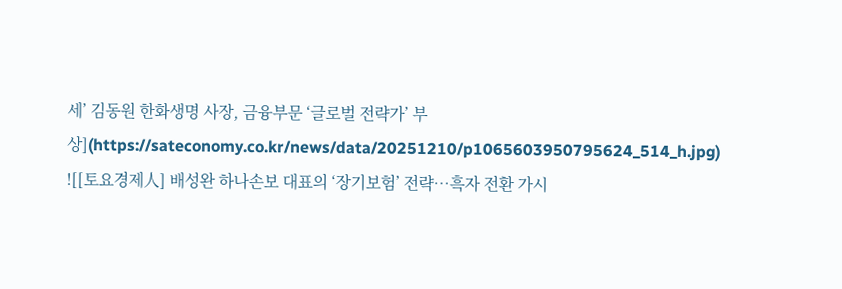세’ 김동원 한화생명 사장, 금융부문 ‘글로벌 전략가’ 부상](https://sateconomy.co.kr/news/data/20251210/p1065603950795624_514_h.jpg)
![[토요경제人] 배성완 하나손보 대표의 ‘장기보험’ 전략…흑자 전환 가시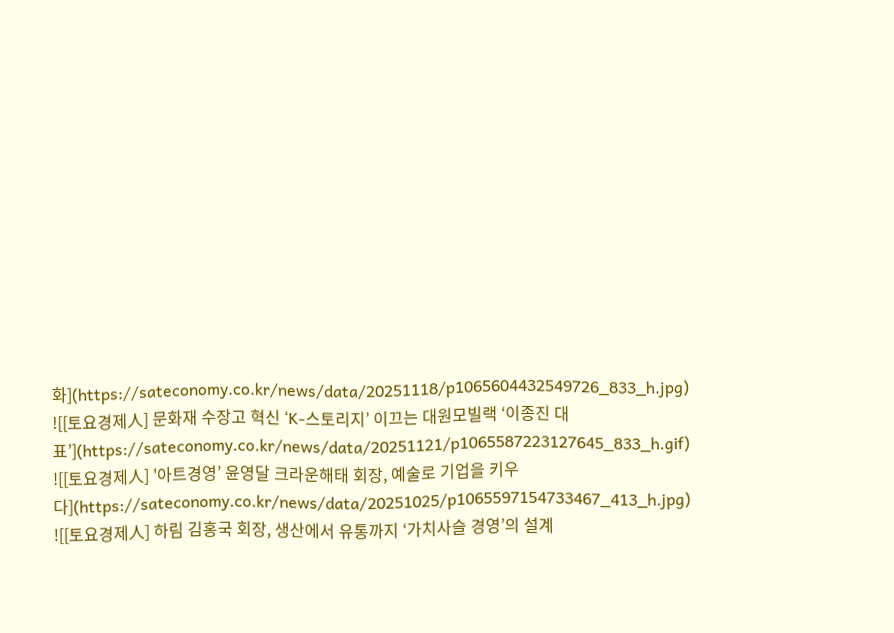화](https://sateconomy.co.kr/news/data/20251118/p1065604432549726_833_h.jpg)
![[토요경제人] 문화재 수장고 혁신 ‘K-스토리지’ 이끄는 대원모빌랙 ‘이종진 대표’](https://sateconomy.co.kr/news/data/20251121/p1065587223127645_833_h.gif)
![[토요경제人] '아트경영’ 윤영달 크라운해태 회장, 예술로 기업을 키우다](https://sateconomy.co.kr/news/data/20251025/p1065597154733467_413_h.jpg)
![[토요경제人] 하림 김홍국 회장, 생산에서 유통까지 ‘가치사슬 경영’의 설계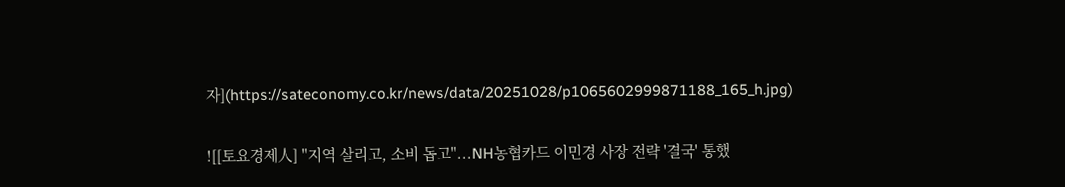자](https://sateconomy.co.kr/news/data/20251028/p1065602999871188_165_h.jpg)

![[토요경제人] "지역 살리고, 소비 돕고"...NH농협카드 이민경 사장 전략 '결국' 통했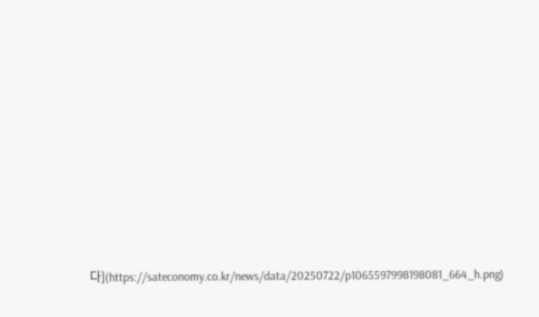다](https://sateconomy.co.kr/news/data/20250722/p1065597998198081_664_h.png)